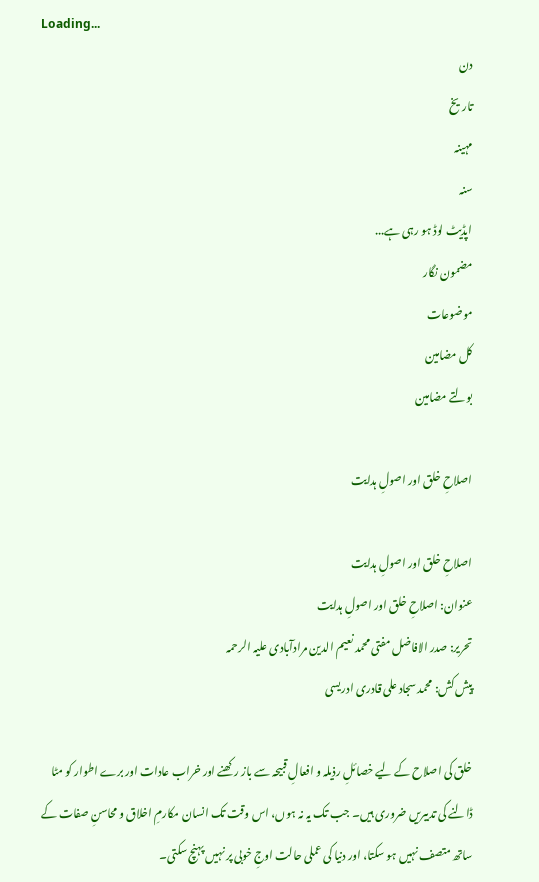Loading...
دن
تاریخ
مہینہ
سنہ
اپڈیٹ لوڈ ہو رہی ہے...
مضمون نگار
موضوعات
کل مضامین
بولتے مضامین

اصلاحِ خلق اور اصولِ ہدایت

اصلاحِ خلق اور اصولِ ہدایت
عنوان: اصلاحِ خلق اور اصولِ ہدایت
تحریر: صدر الافاضل مفتی محمد نعیم الدین مرادآبادی علیہ الرحمہ
پیش کش: محمد سجاد علی قادری ادریسی

خلق کی اصلاح کے لیے خصائلِ رذیلہ و افعالِ قبیحہ سے باز رکھنے اور خراب عادات اور برے اطوار کو مٹا ڈالنے کی تدبیریں ضروری ہیں۔ جب تک یہ نہ ہوں، اس وقت تک انسان مکارمِ اخلاق و محاسنِ صفات کے ساتھ متصف نہیں ہو سکتا، اور دنیا کی عملی حالت اوجِ خوبی پر نہیں پہنچ سکتی۔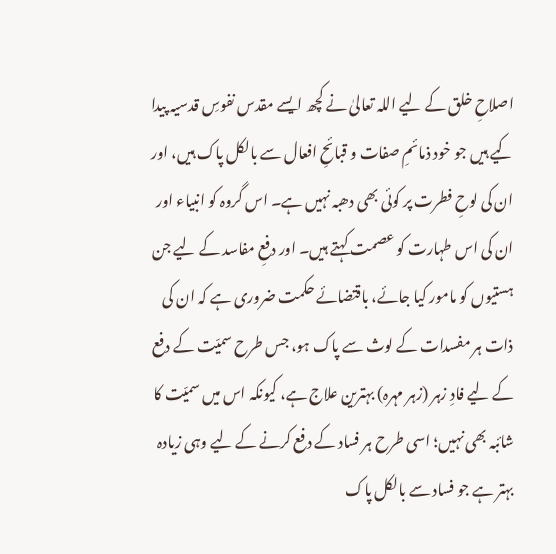اصلاحِ خلق کے لیے اللہ تعالیٰ نے کچھ ایسے مقدس نفوسِ قدسیہ پیدا کیے ہیں جو خود ذمائمِ صفات و قبائحِ افعال سے بالکل پاک ہیں، اور ان کی لوحِ فطرت پر کوئی بھی دھبہ نہیں ہے۔ اس گروہ کو انبیاء اور ان کی اس طہارت کو عصمت کہتے ہیں۔ اور دفعِ مفاسد کے لیے جن ہستیوں کو مامور کیا جائے، باقتضائے حکمت ضروری ہے کہ ان کی ذات ہر مفسدات کے لوث سے پاک ہو، جس طرح سمیّت کے دفع کے لیے فادِ زہر (زہر مہرہ) بہترین علاج ہے، کیونکہ اس میں سمیّت کا شائبہ بھی نہیں؛ اسی طرح ہر فساد کے دفع کرنے کے لیے وہی زیادہ بہتر ہے جو فساد سے بالکل پاک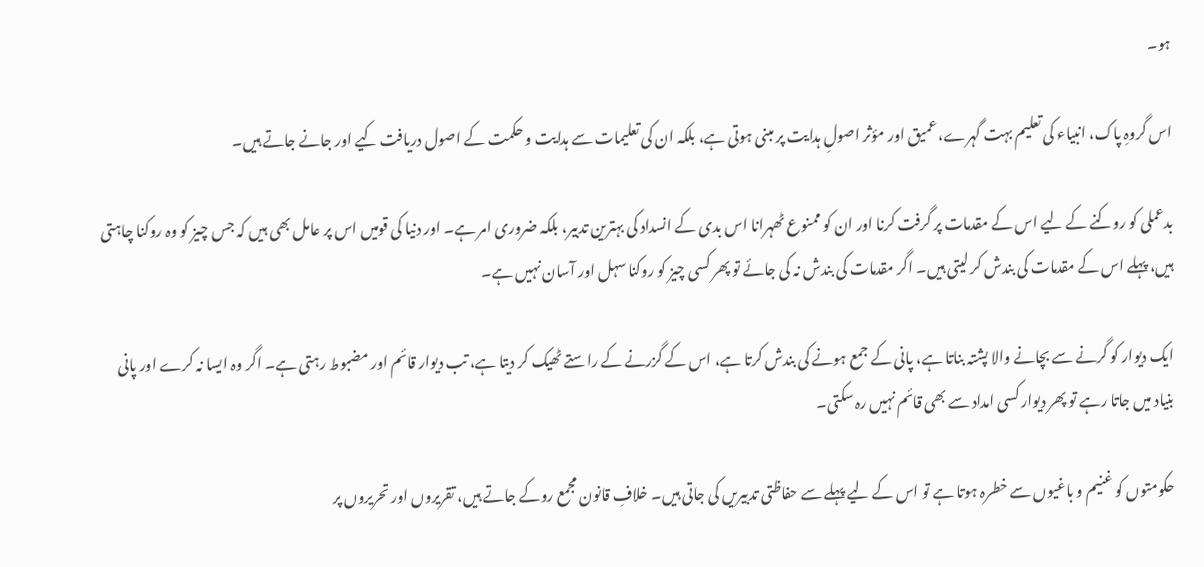ہو۔

اس گروہِ پاک، انبیاء کی تعلیم بہت گہرے، عمیق اور مؤثر اصولِ ہدایت پر مبنی ہوتی ہے، بلکہ ان کی تعلیمات سے ہدایت و حکمت کے اصول دریافت کیے اور جانے جاتے ہیں۔

بدعملی کو روکنے کے لیے اس کے مقدمات پر گرفت کرنا اور ان کو ممنوع ٹھہرانا اس بدی کے انسداد کی بہترین تدبیر، بلکہ ضروری امر ہے۔ اور دنیا کی قومیں اس پر عامل بھی ہیں کہ جس چیز کو وہ روکنا چاہتی ہیں، پہلے اس کے مقدمات کی بندش کر لیتی ہیں۔ اگر مقدمات کی بندش نہ کی جائے تو پھر کسی چیز کو روکنا سہل اور آسان نہیں ہے۔

ایک دیوار کو گرنے سے بچانے والا پشتہ بناتا ہے، پانی کے جمع ہونے کی بندش کرتا ہے، اس کے گزرنے کے راستے ٹھیک کر دیتا ہے، تب دیوار قائم اور مضبوط رہتی ہے۔ اگر وہ ایسا نہ کرے اور پانی بنیاد میں جاتا رہے تو پھر دیوار کسی امداد سے بھی قائم نہیں رہ سکتی۔

حکومتوں کو غنیم و باغیوں سے خطرہ ہوتا ہے تو اس کے لیے پہلے سے حفاظتی تدبیریں کی جاتی ہیں۔ خلافِ قانون مجمع روکے جاتے ہیں، تقریروں اور تحریروں پر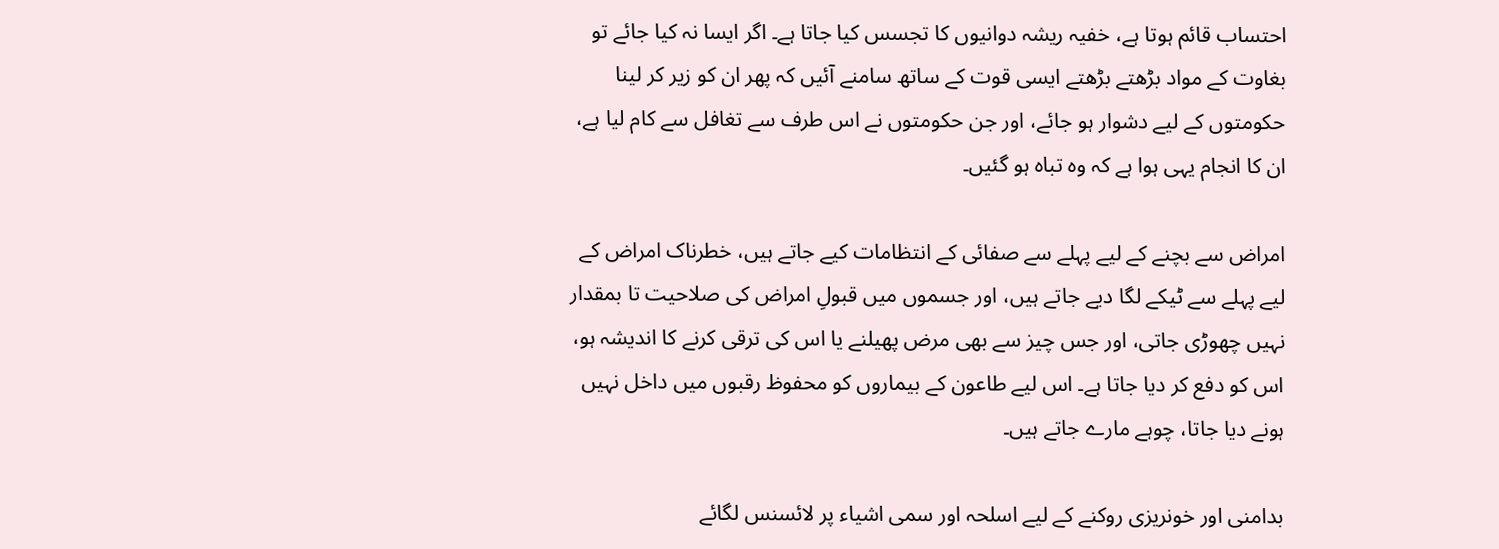احتساب قائم ہوتا ہے، خفیہ ریشہ دوانیوں کا تجسس کیا جاتا ہے۔ اگر ایسا نہ کیا جائے تو بغاوت کے مواد بڑھتے بڑھتے ایسی قوت کے ساتھ سامنے آئیں کہ پھر ان کو زیر کر لینا حکومتوں کے لیے دشوار ہو جائے، اور جن حکومتوں نے اس طرف سے تغافل سے کام لیا ہے، ان کا انجام یہی ہوا ہے کہ وہ تباہ ہو گئیں۔

امراض سے بچنے کے لیے پہلے سے صفائی کے انتظامات کیے جاتے ہیں، خطرناک امراض کے لیے پہلے سے ٹیکے لگا دیے جاتے ہیں، اور جسموں میں قبولِ امراض کی صلاحیت تا بمقدار نہیں چھوڑی جاتی، اور جس چیز سے بھی مرض پھیلنے یا اس کی ترقی کرنے کا اندیشہ ہو، اس کو دفع کر دیا جاتا ہے۔ اس لیے طاعون کے بیماروں کو محفوظ رقبوں میں داخل نہیں ہونے دیا جاتا، چوہے مارے جاتے ہیں۔

بدامنی اور خونریزی روکنے کے لیے اسلحہ اور سمی اشیاء پر لائسنس لگائے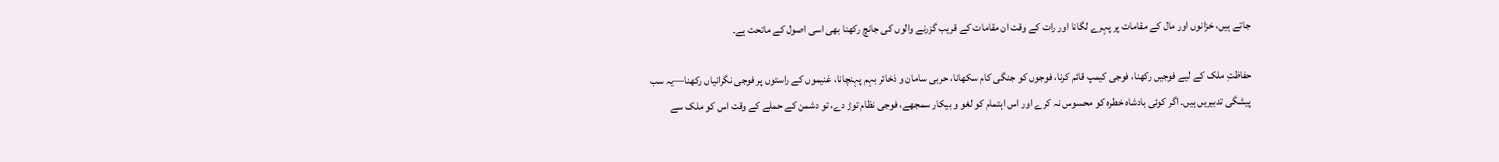جاتے ہیں، خزانوں اور مال کے مقامات پر پہرے لگانا اور رات کے وقت ان مقامات کے قریب گزرنے والوں کی جانچ رکھنا بھی اسی اصول کے ماتحت ہے۔

حفاظتِ ملک کے لیے فوجیں رکھنا، فوجی کیمپ قائم کرنا، فوجوں کو جنگی کام سکھانا، حربی سامان و ذخائر بہم پہنچانا، غنیموں کے راستوں پر فوجی نگرانیاں رکھنا—یہ سب پیشگی تدبیریں ہیں۔ اگر کوئی بادشاہ خطرہ کو محسوس نہ کرے اور اس اہتمام کو لغو و بیکار سمجھے، فوجی نظام توڑ دے، تو دشمن کے حملے کے وقت اس کو ملک سے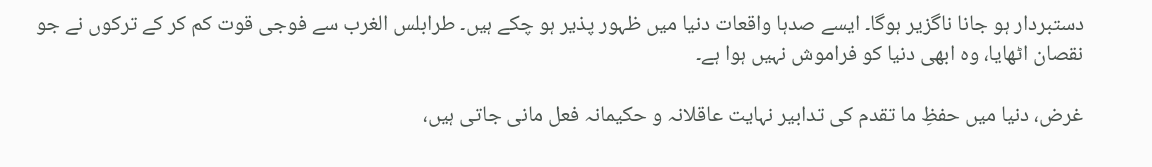دستبردار ہو جانا ناگزیر ہوگا۔ ایسے صدہا واقعات دنیا میں ظہور پذیر ہو چکے ہیں۔ طرابلس الغرب سے فوجی قوت کم کر کے ترکوں نے جو نقصان اٹھایا، وہ ابھی دنیا کو فراموش نہیں ہوا ہے۔

غرض، دنیا میں حفظِ ما تقدم کی تدابیر نہایت عاقلانہ و حکیمانہ فعل مانی جاتی ہیں،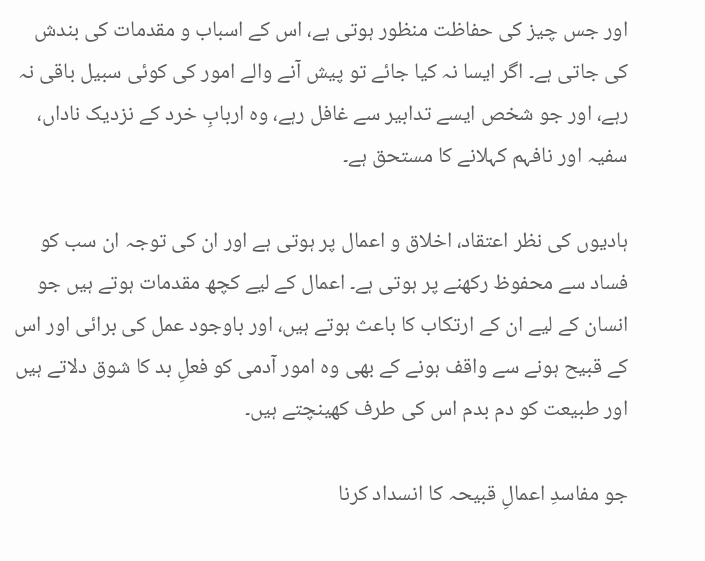اور جس چیز کی حفاظت منظور ہوتی ہے، اس کے اسباب و مقدمات کی بندش کی جاتی ہے۔ اگر ایسا نہ کیا جائے تو پیش آنے والے امور کی کوئی سبیل باقی نہ رہے، اور جو شخص ایسے تدابیر سے غافل رہے، وہ اربابِ خرد کے نزدیک ناداں، سفیہ اور نافہم کہلانے کا مستحق ہے۔

ہادیوں کی نظر اعتقاد، اخلاق و اعمال پر ہوتی ہے اور ان کی توجہ ان سب کو فساد سے محفوظ رکھنے پر ہوتی ہے۔ اعمال کے لیے کچھ مقدمات ہوتے ہیں جو انسان کے لیے ان کے ارتکاب کا باعث ہوتے ہیں، اور باوجود عمل کی برائی اور اس کے قبیح ہونے سے واقف ہونے کے بھی وہ امور آدمی کو فعلِ بد کا شوق دلاتے ہیں اور طبیعت کو دم بدم اس کی طرف کھینچتے ہیں۔

جو مفاسدِ اعمالِ قبیحہ کا انسداد کرنا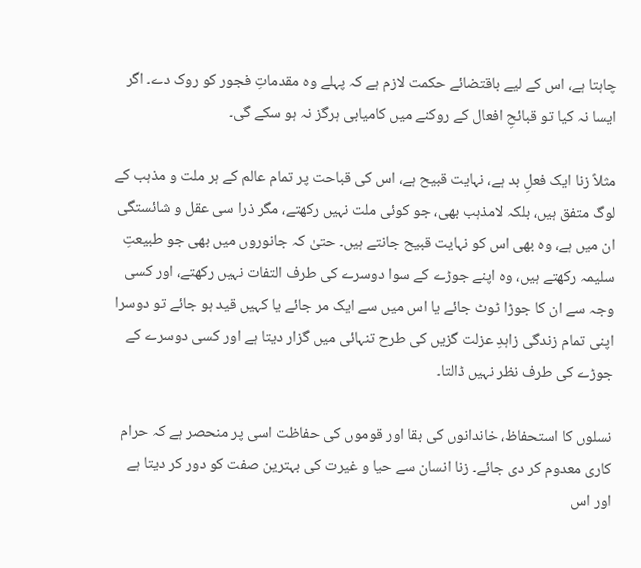چاہتا ہے، اس کے لیے باقتضائے حکمت لازم ہے کہ پہلے وہ مقدماتِ فجور کو روک دے۔ اگر ایسا نہ کیا تو قبائحِ افعال کے روکنے میں کامیابی ہرگز نہ ہو سکے گی۔

مثلاً زنا ایک فعلِ بد ہے، نہایت قبیح ہے، اس کی قباحت پر تمام عالم کے ہر ملت و مذہب کے لوگ متفق ہیں، بلکہ لامذہب بھی، جو کوئی ملت نہیں رکھتے، مگر ذرا سی عقل و شائستگی ان میں ہے، وہ بھی اس کو نہایت قبیح جانتے ہیں۔ حتیٰ کہ جانوروں میں بھی جو طبیعتِ سلیمہ رکھتے ہیں، وہ اپنے جوڑے کے سوا دوسرے کی طرف التفات نہیں رکھتے، اور کسی وجہ سے ان کا جوڑا ٹوٹ جائے یا اس میں سے ایک مر جائے یا کہیں قید ہو جائے تو دوسرا اپنی تمام زندگی زاہدِ عزلت گزیں کی طرح تنہائی میں گزار دیتا ہے اور کسی دوسرے کے جوڑے کی طرف نظر نہیں ڈالتا۔

نسلوں کا استحفاظ، خاندانوں کی بقا اور قوموں کی حفاظت اسی پر منحصر ہے کہ حرام کاری معدوم کر دی جائے۔ زنا انسان سے حیا و غیرت کی بہترین صفت کو دور کر دیتا ہے اور اس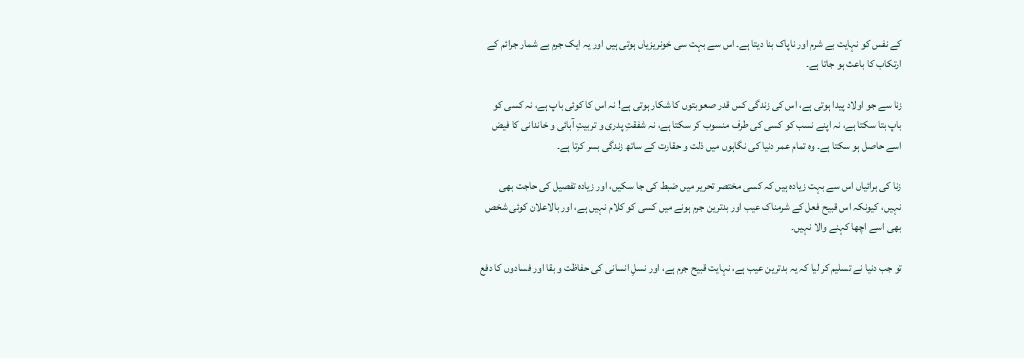کے نفس کو نہایت بے شرم اور ناپاک بنا دیتا ہے۔ اس سے بہت سی خونریزیاں ہوتی ہیں اور یہ ایک جرم بے شمار جرائم کے ارتکاب کا باعث ہو جاتا ہے۔

زنا سے جو اولاد پیدا ہوتی ہے، اس کی زندگی کس قدر صعوبتوں کا شکار ہوتی ہے! نہ اس کا کوئی باپ ہے، نہ کسی کو باپ بتا سکتا ہے، نہ اپنے نسب کو کسی کی طرف منسوب کر سکتا ہے، نہ شفقتِ پدری و تربیتِ آبائی و خاندانی کا فیض اسے حاصل ہو سکتا ہے۔ وہ تمام عمر دنیا کی نگاہوں میں ذلت و حقارت کے ساتھ زندگی بسر کرتا ہے۔

زنا کی برائیاں اس سے بہت زیادہ ہیں کہ کسی مختصر تحریر میں ضبط کی جا سکیں، اور زیادہ تفصیل کی حاجت بھی نہیں، کیونکہ اس قبیح فعل کے شرمناک عیب اور بدترین جرم ہونے میں کسی کو کلام نہیں ہے، اور بالاعلان کوئی شخص بھی اسے اچھا کہنے والا نہیں۔

تو جب دنیا نے تسلیم کر لیا کہ یہ بدترین عیب ہے، نہایت قبیح جرم ہے، اور نسلِ انسانی کی حفاظت و بقا اور فسادوں کا دفع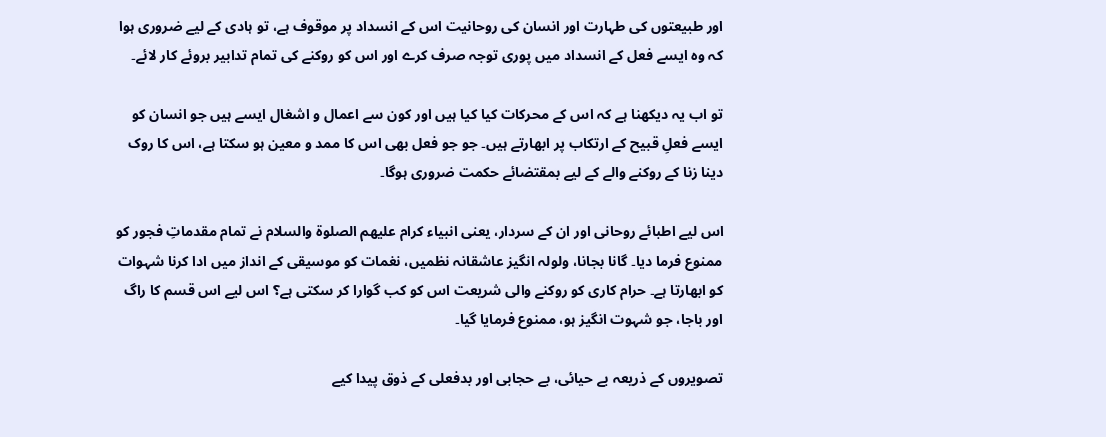اور طبیعتوں کی طہارت اور انسان کی روحانیت اس کے انسداد پر موقوف ہے، تو ہادی کے لیے ضروری ہوا کہ وہ ایسے فعل کے انسداد میں پوری توجہ صرف کرے اور اس کو روکنے کی تمام تدابیر بروئے کار لائے۔

تو اب یہ دیکھنا ہے کہ اس کے محرکات کیا کیا ہیں اور کون سے اعمال و اشغال ایسے ہیں جو انسان کو ایسے فعلِ قبیح کے ارتکاب پر ابھارتے ہیں۔ جو جو فعل بھی اس کا ممد و معین ہو سکتا ہے، اس کا روک دینا زنا کے روکنے والے کے لیے بمقتضائے حکمت ضروری ہوگا۔

اس لیے اطبائے روحانی اور ان کے سردار، یعنی انبیاء کرام عليهم الصلوة والسلام نے تمام مقدماتِ فجور کو ممنوع فرما دیا۔ گانا بجانا، ولولہ انگیز عاشقانہ نظمیں، نغمات کو موسیقی کے انداز میں ادا کرنا شہوات کو ابھارتا ہے۔ حرام کاری کو روکنے والی شریعت اس کو کب گوارا کر سکتی ہے؟ اس لیے اس قسم کا راگ اور باجا، جو شہوت انگیز ہو، ممنوع فرمایا گیا۔

تصویروں کے ذریعہ بے حیائی، بے حجابی اور بدفعلی کے ذوق پیدا کیے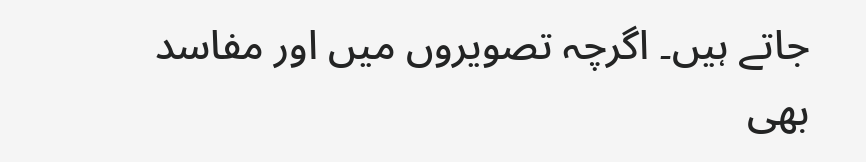جاتے ہیں۔ اگرچہ تصویروں میں اور مفاسد بھی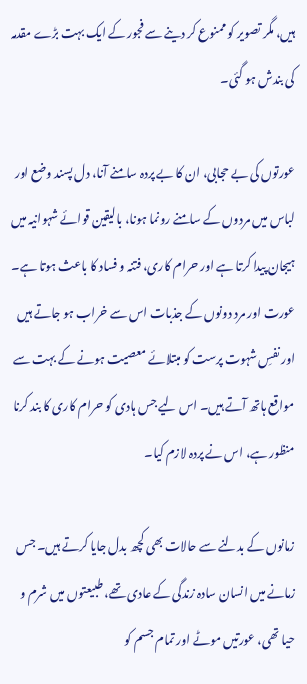ہیں، مگر تصویر کو ممنوع کر دینے سے فجور کے ایک بہت بڑے مقدمہ کی بندش ہو گئی۔

عورتوں کی بے حجابی، ان کا بے پردہ سامنے آنا، دل پسند وضع اور لباس میں مردوں کے سامنے رونما ہونا، بالیقین قوائے شہوانیہ میں ہیجان پیدا کرتا ہے اور حرام کاری، فتنہ و فساد کا باعث ہوتا ہے۔ عورت اور مرد دونوں کے جذبات اس سے خراب ہو جاتے ہیں اور نفسِ شہوت پرست کو مبتلائے معصیت ہونے کے بہت سے مواقع ہاتھ آتے ہیں۔ اس لیے جس ہادی کو حرام کاری کا بند کرنا منظور ہے، اس نے پردہ لازم کیا۔

زمانوں کے بدلنے سے حالات بھی کچھ بدل جایا کرتے ہیں۔ جس زمانے میں انسان سادہ زندگی کے عادی تھے، طبیعتوں میں شرم و حیا تھی، عورتیں موٹے اور تمام جسم کو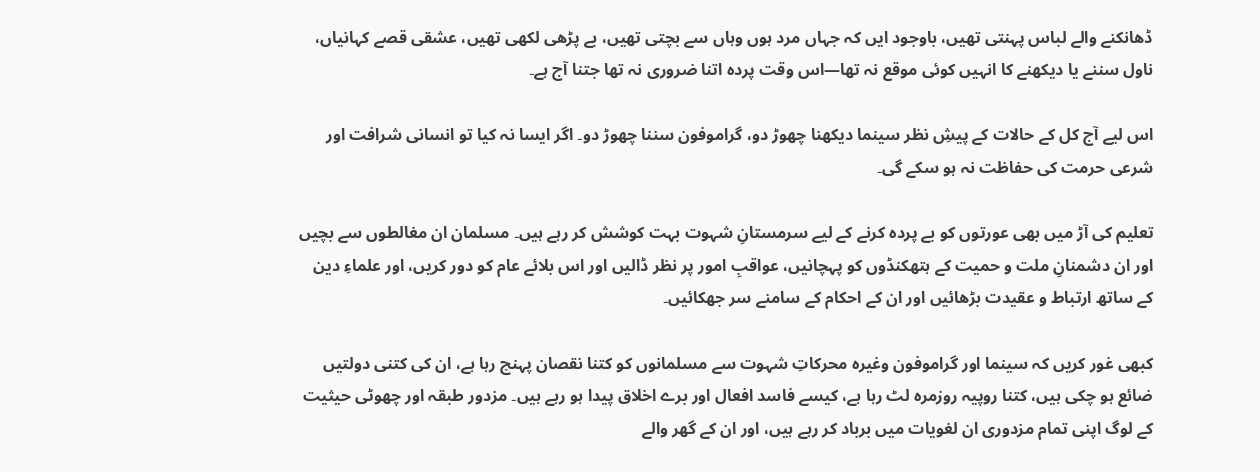ڈھانکنے والے لباس پہنتی تھیں، باوجود ایں کہ جہاں مرد ہوں وہاں سے بچتی تھیں، بے پڑھی لکھی تھیں، عشقی قصے کہانیاں، ناول سننے یا دیکھنے کا انہیں کوئی موقع نہ تھا—اس وقت پردہ اتنا ضروری نہ تھا جتنا آج ہے۔

اس لیے آج کل کے حالات کے پیشِ نظر سینما دیکھنا چھوڑ دو، گراموفون سننا چھوڑ دو۔ اگر ایسا نہ کیا تو انسانی شرافت اور شرعی حرمت کی حفاظت نہ ہو سکے گی۔

تعلیم کی آڑ میں بھی عورتوں کو بے پردہ کرنے کے لیے سرمستانِ شہوت بہت کوشش کر رہے ہیں۔ مسلمان ان مغالطوں سے بچیں اور ان دشمنانِ ملت و حمیت کے ہتھکنڈوں کو پہچانیں، عواقبِ امور پر نظر ڈالیں اور اس بلائے عام کو دور کریں، اور علماءِ دین کے ساتھ ارتباط و عقیدت بڑھائیں اور ان کے احکام کے سامنے سر جھکائیں۔

کبھی غور کریں کہ سینما اور گراموفون وغیرہ محرکاتِ شہوت سے مسلمانوں کو کتنا نقصان پہنچ رہا ہے، ان کی کتنی دولتیں ضائع ہو چکی ہیں، کتنا روپیہ روزمرہ لٹ رہا ہے، کیسے فاسد افعال اور برے اخلاق پیدا ہو رہے ہیں۔ مزدور طبقہ اور چھوٹی حیثیت کے لوگ اپنی تمام مزدوری ان لغویات میں برباد کر رہے ہیں، اور ان کے گھر والے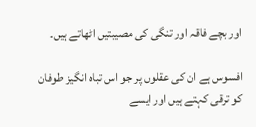اور بچے فاقہ اور تنگی کی مصیبتیں اٹھاتے ہیں۔

افسوس ہے ان کی عقلوں پر جو اس تباہ انگیز طوفان کو ترقی کہتے ہیں اور ایسے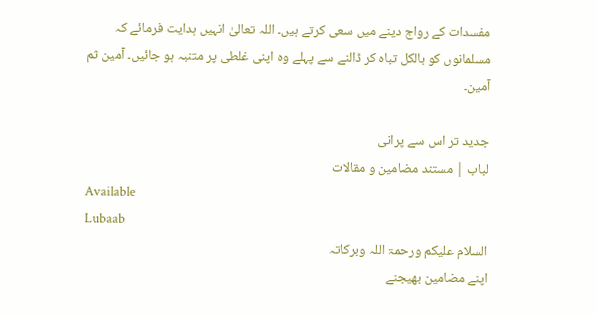مفسدات کے رواج دینے میں سعی کرتے ہیں۔ اللہ تعالیٰ انہیں ہدایت فرمائے کہ مسلمانوں کو بالکل تباہ کر ڈالنے سے پہلے وہ اپنی غلطی پر متنبہ ہو جائیں۔ آمین ثم آمین۔

جدید تر اس سے پرانی
لباب | مستند مضامین و مقالات
Available
Lubaab
السلام علیکم ورحمۃ اللہ وبرکاتہ
اپنے مضامین بھیجنے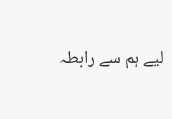لیے ہم سے رابطہ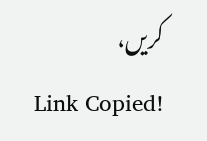کریں،
Link Copied!